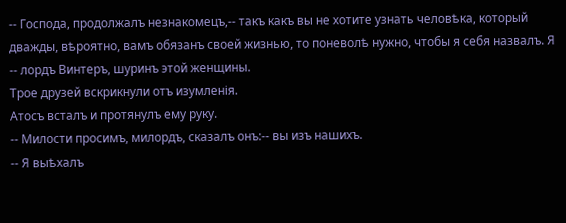-- Господа, продолжалъ незнакомецъ,-- такъ какъ вы не хотите узнать человѣка, который дважды, вѣроятно, вамъ обязанъ своей жизнью, то поневолѣ нужно, чтобы я себя назвалъ. Я -- лордъ Винтеръ, шуринъ этой женщины.
Трое друзей вскрикнули отъ изумленія.
Атосъ всталъ и протянулъ ему руку.
-- Милости просимъ, милордъ, сказалъ онъ:-- вы изъ нашихъ.
-- Я выѣхалъ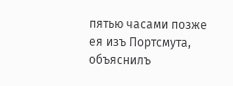пятью часами позже ея изъ Портсмута, объяснилъ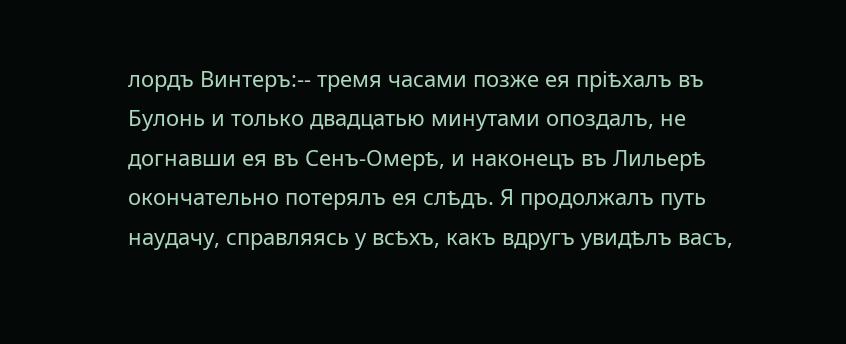лордъ Винтеръ:-- тремя часами позже ея пріѣхалъ въ Булонь и только двадцатью минутами опоздалъ, не догнавши ея въ Сенъ-Омерѣ, и наконецъ въ Лильерѣ окончательно потерялъ ея слѣдъ. Я продолжалъ путь наудачу, справляясь у всѣхъ, какъ вдругъ увидѣлъ васъ,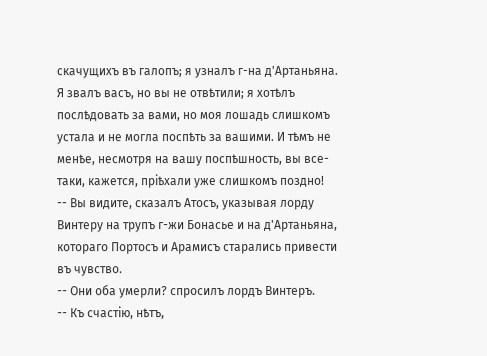скачущихъ въ галопъ; я узналъ г-на д'Артаньяна. Я звалъ васъ, но вы не отвѣтили; я хотѣлъ послѣдовать за вами, но моя лошадь слишкомъ устала и не могла поспѣть за вашими. И тѣмъ не менѣе, несмотря на вашу поспѣшность, вы все-таки, кажется, пріѣхали уже слишкомъ поздно!
-- Вы видите, сказалъ Атосъ, указывая лорду Винтеру на трупъ г-жи Бонасье и на д'Артаньяна, котораго Портосъ и Арамисъ старались привести въ чувство.
-- Они оба умерли? спросилъ лордъ Винтеръ.
-- Къ счастію, нѣтъ,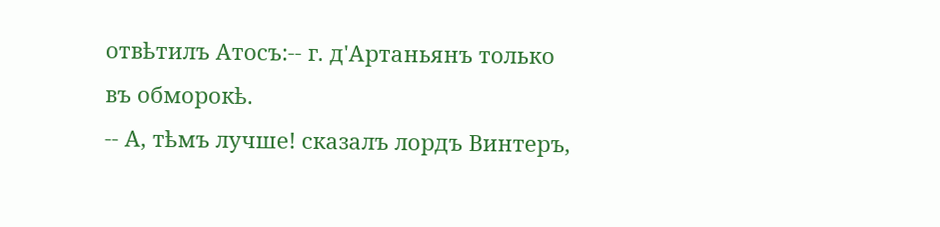отвѣтилъ Атосъ:-- г. д'Артаньянъ только въ обморокѣ.
-- А, тѣмъ лучше! сказалъ лордъ Винтеръ,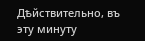Дѣйствительно, въ эту минуту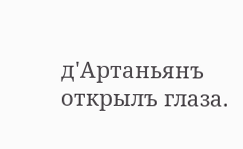д'Артаньянъ открылъ глаза.